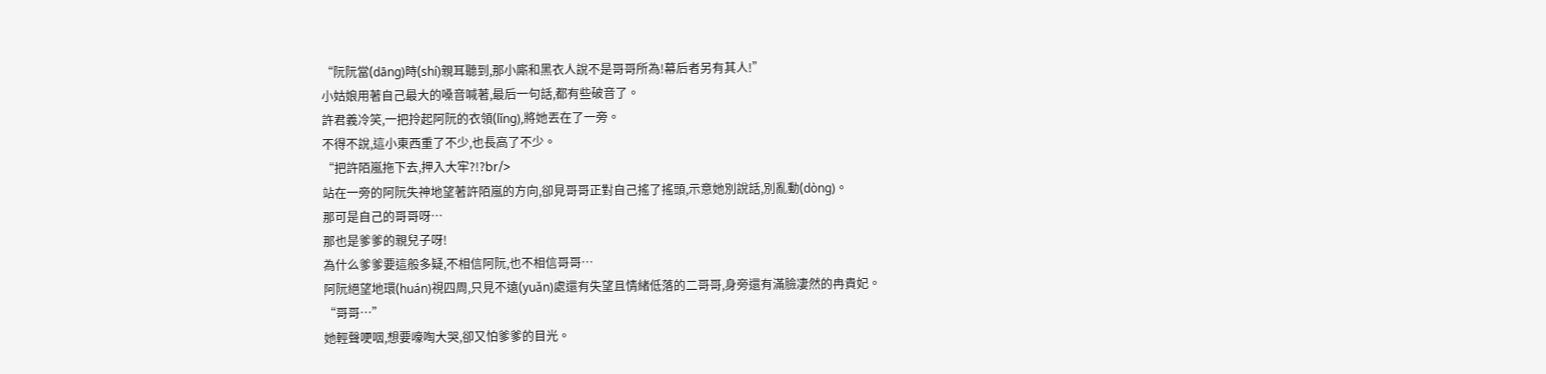“阮阮當(dāng)時(shí)親耳聽到,那小廝和黑衣人說不是哥哥所為!幕后者另有其人!”
小姑娘用著自己最大的嗓音喊著,最后一句話,都有些破音了。
許君義冷笑,一把拎起阿阮的衣領(lǐng),將她丟在了一旁。
不得不說,這小東西重了不少,也長高了不少。
“把許陌嵐拖下去,押入大牢?!?br/>
站在一旁的阿阮失神地望著許陌嵐的方向,卻見哥哥正對自己搖了搖頭,示意她別說話,別亂動(dòng)。
那可是自己的哥哥呀…
那也是爹爹的親兒子呀!
為什么爹爹要這般多疑,不相信阿阮,也不相信哥哥…
阿阮絕望地環(huán)視四周,只見不遠(yuǎn)處還有失望且情緒低落的二哥哥,身旁還有滿臉凄然的冉貴妃。
“哥哥…”
她輕聲哽咽,想要嚎啕大哭,卻又怕爹爹的目光。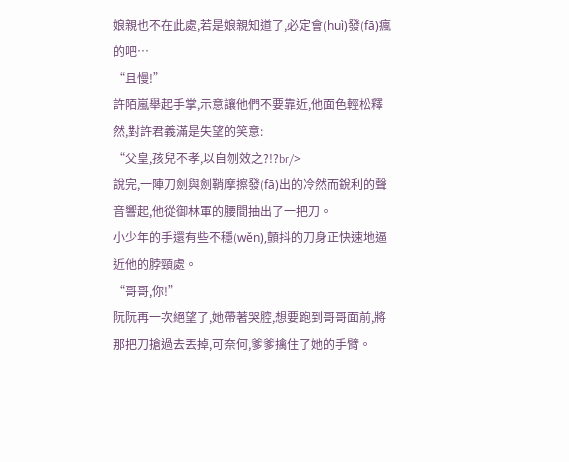娘親也不在此處,若是娘親知道了,必定會(huì)發(fā)瘋的吧…
“且慢!”
許陌嵐舉起手掌,示意讓他們不要靠近,他面色輕松釋然,對許君義滿是失望的笑意:
“父皇,孩兒不孝,以自刎效之?!?br/>
說完,一陣刀劍與劍鞘摩擦發(fā)出的冷然而銳利的聲音響起,他從御林軍的腰間抽出了一把刀。
小少年的手還有些不穩(wěn),顫抖的刀身正快速地逼近他的脖頸處。
“哥哥,你!”
阮阮再一次絕望了,她帶著哭腔,想要跑到哥哥面前,將那把刀搶過去丟掉,可奈何,爹爹擒住了她的手臂。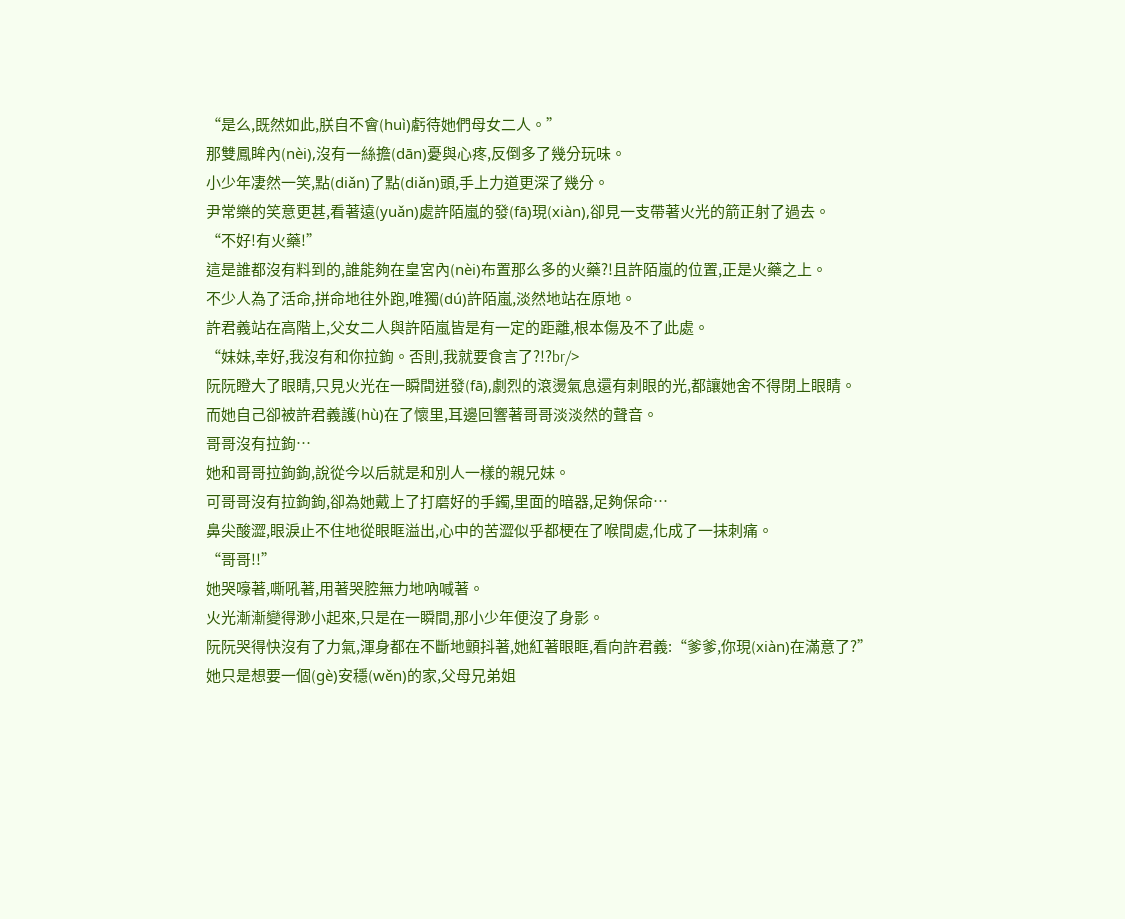“是么,既然如此,朕自不會(huì)虧待她們母女二人。”
那雙鳳眸內(nèi),沒有一絲擔(dān)憂與心疼,反倒多了幾分玩味。
小少年凄然一笑,點(diǎn)了點(diǎn)頭,手上力道更深了幾分。
尹常樂的笑意更甚,看著遠(yuǎn)處許陌嵐的發(fā)現(xiàn),卻見一支帶著火光的箭正射了過去。
“不好!有火藥!”
這是誰都沒有料到的,誰能夠在皇宮內(nèi)布置那么多的火藥?!且許陌嵐的位置,正是火藥之上。
不少人為了活命,拼命地往外跑,唯獨(dú)許陌嵐,淡然地站在原地。
許君義站在高階上,父女二人與許陌嵐皆是有一定的距離,根本傷及不了此處。
“妹妹,幸好,我沒有和你拉鉤。否則,我就要食言了?!?br/>
阮阮瞪大了眼睛,只見火光在一瞬間迸發(fā),劇烈的滾燙氣息還有刺眼的光,都讓她舍不得閉上眼睛。
而她自己卻被許君義護(hù)在了懷里,耳邊回響著哥哥淡淡然的聲音。
哥哥沒有拉鉤…
她和哥哥拉鉤鉤,說從今以后就是和別人一樣的親兄妹。
可哥哥沒有拉鉤鉤,卻為她戴上了打磨好的手鐲,里面的暗器,足夠保命…
鼻尖酸澀,眼淚止不住地從眼眶溢出,心中的苦澀似乎都梗在了喉間處,化成了一抹刺痛。
“哥哥!!”
她哭嚎著,嘶吼著,用著哭腔無力地吶喊著。
火光漸漸變得渺小起來,只是在一瞬間,那小少年便沒了身影。
阮阮哭得快沒有了力氣,渾身都在不斷地顫抖著,她紅著眼眶,看向許君義:“爹爹,你現(xiàn)在滿意了?”
她只是想要一個(gè)安穩(wěn)的家,父母兄弟姐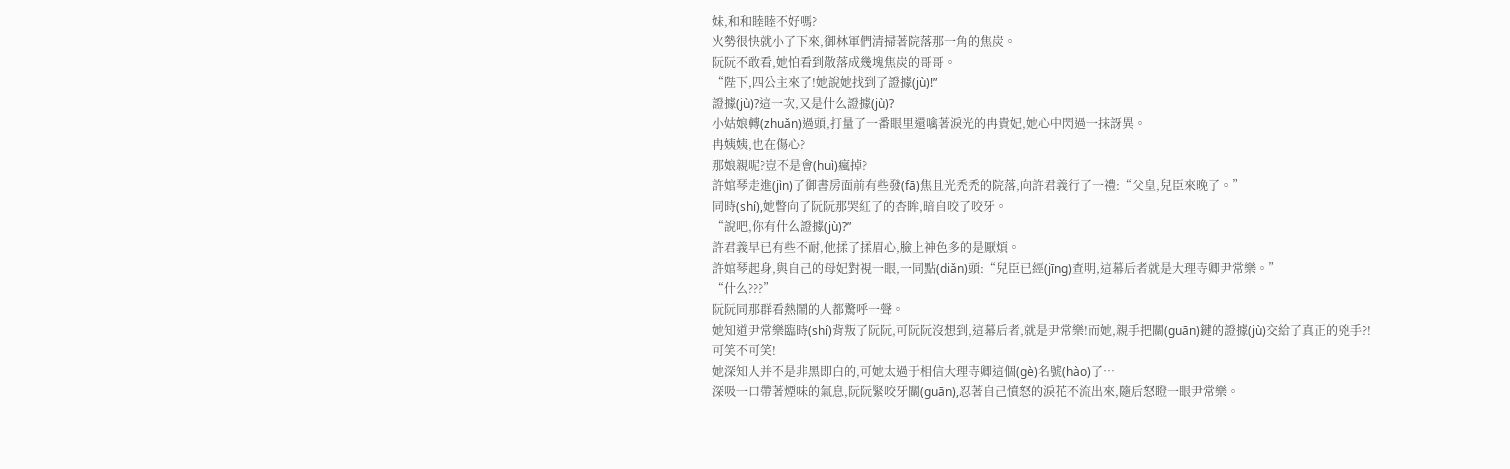妹,和和睦睦不好嗎?
火勢很快就小了下來,御林軍們清掃著院落那一角的焦炭。
阮阮不敢看,她怕看到散落成幾塊焦炭的哥哥。
“陛下,四公主來了!她說她找到了證據(jù)!”
證據(jù)?這一次,又是什么證據(jù)?
小姑娘轉(zhuǎn)過頭,打量了一番眼里還噙著淚光的冉貴妃,她心中閃過一抹訝異。
冉姨姨,也在傷心?
那娘親呢?豈不是會(huì)瘋掉?
許婠琴走進(jìn)了御書房面前有些發(fā)焦且光禿禿的院落,向許君義行了一禮:“父皇,兒臣來晚了。”
同時(shí),她瞥向了阮阮那哭紅了的杏眸,暗自咬了咬牙。
“說吧,你有什么證據(jù)?”
許君義早已有些不耐,他揉了揉眉心,臉上神色多的是厭煩。
許婠琴起身,與自己的母妃對視一眼,一同點(diǎn)頭:“兒臣已經(jīng)查明,這幕后者就是大理寺卿尹常樂。”
“什么???”
阮阮同那群看熱鬧的人都驚呼一聲。
她知道尹常樂臨時(shí)背叛了阮阮,可阮阮沒想到,這幕后者,就是尹常樂!而她,親手把關(guān)鍵的證據(jù)交給了真正的兇手?!
可笑不可笑!
她深知人并不是非黑即白的,可她太過于相信大理寺卿這個(gè)名號(hào)了…
深吸一口帶著煙味的氣息,阮阮緊咬牙關(guān),忍著自己憤怒的淚花不流出來,隨后怒瞪一眼尹常樂。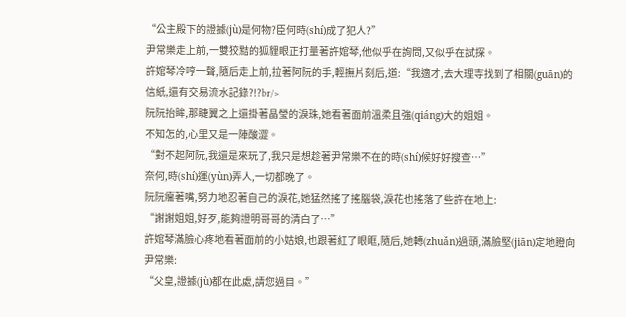“公主殿下的證據(jù)是何物?臣何時(shí)成了犯人?”
尹常樂走上前,一雙狡黠的狐貍眼正打量著許婠琴,他似乎在詢問,又似乎在試探。
許婠琴冷哼一聲,隨后走上前,拉著阿阮的手,輕撫片刻后,道:“我適才,去大理寺找到了相關(guān)的信紙,還有交易流水記錄?!?br/>
阮阮抬眸,那睫翼之上還掛著晶瑩的淚珠,她看著面前溫柔且強(qiáng)大的姐姐。
不知怎的,心里又是一陣酸澀。
“對不起阿阮,我還是來玩了,我只是想趁著尹常樂不在的時(shí)候好好搜查…”
奈何,時(shí)運(yùn)弄人,一切都晚了。
阮阮癟著嘴,努力地忍著自己的淚花,她猛然搖了搖腦袋,淚花也搖落了些許在地上:
“謝謝姐姐,好歹,能夠證明哥哥的清白了…”
許婠琴滿臉心疼地看著面前的小姑娘,也跟著紅了眼眶,隨后,她轉(zhuǎn)過頭,滿臉堅(jiān)定地瞪向尹常樂:
“父皇,證據(jù)都在此處,請您過目。”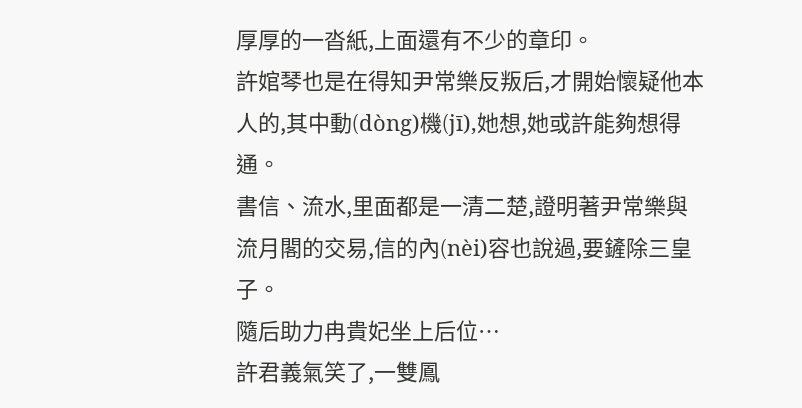厚厚的一沓紙,上面還有不少的章印。
許婠琴也是在得知尹常樂反叛后,才開始懷疑他本人的,其中動(dòng)機(jī),她想,她或許能夠想得通。
書信、流水,里面都是一清二楚,證明著尹常樂與流月閣的交易,信的內(nèi)容也說過,要鏟除三皇子。
隨后助力冉貴妃坐上后位…
許君義氣笑了,一雙鳳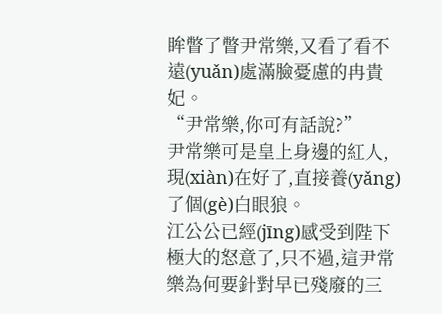眸瞥了瞥尹常樂,又看了看不遠(yuǎn)處滿臉憂慮的冉貴妃。
“尹常樂,你可有話說?”
尹常樂可是皇上身邊的紅人,現(xiàn)在好了,直接養(yǎng)了個(gè)白眼狼。
江公公已經(jīng)感受到陛下極大的怒意了,只不過,這尹常樂為何要針對早已殘廢的三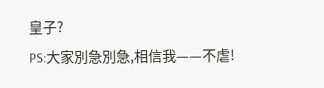皇子?
PS:大家別急別急,相信我——不虐!